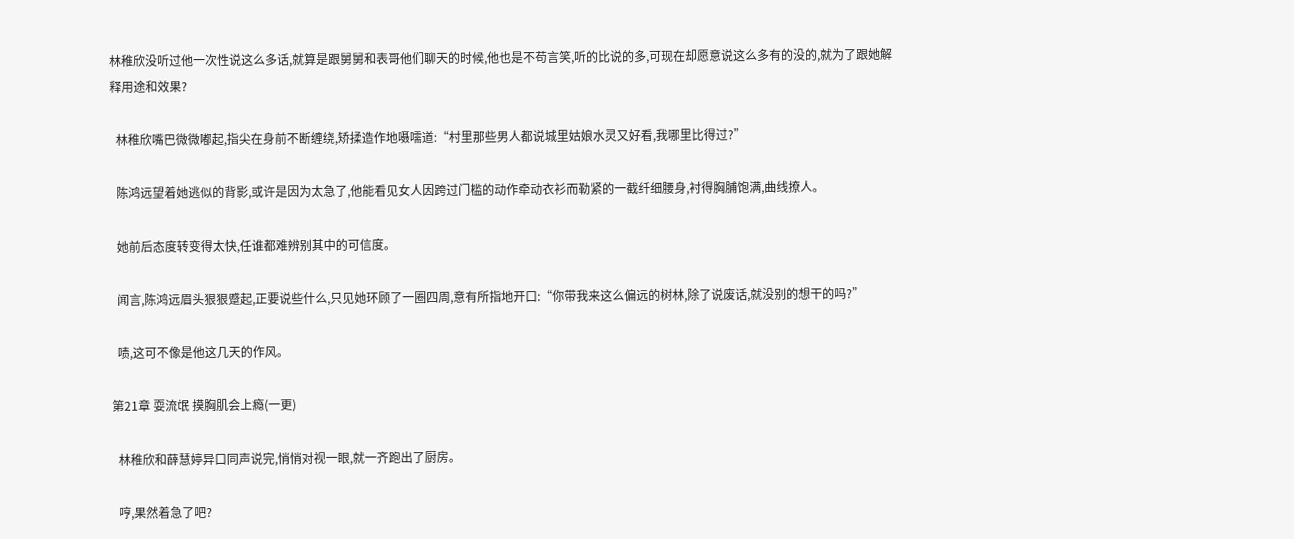林稚欣没听过他一次性说这么多话,就算是跟舅舅和表哥他们聊天的时候,他也是不苟言笑,听的比说的多,可现在却愿意说这么多有的没的,就为了跟她解释用途和效果?

  林稚欣嘴巴微微嘟起,指尖在身前不断缠绕,矫揉造作地嗫嚅道:“村里那些男人都说城里姑娘水灵又好看,我哪里比得过?”

  陈鸿远望着她逃似的背影,或许是因为太急了,他能看见女人因跨过门槛的动作牵动衣衫而勒紧的一截纤细腰身,衬得胸脯饱满,曲线撩人。

  她前后态度转变得太快,任谁都难辨别其中的可信度。

  闻言,陈鸿远眉头狠狠蹙起,正要说些什么,只见她环顾了一圈四周,意有所指地开口:“你带我来这么偏远的树林,除了说废话,就没别的想干的吗?”

  啧,这可不像是他这几天的作风。

第21章 耍流氓 摸胸肌会上瘾(一更)

  林稚欣和薛慧婷异口同声说完,悄悄对视一眼,就一齐跑出了厨房。

  哼,果然着急了吧?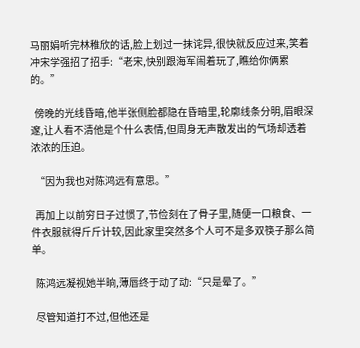马丽娟听完林稚欣的话,脸上划过一抹诧异,很快就反应过来,笑着冲宋学强招了招手:“老宋,快别跟海军闹着玩了,瞧给你俩累的。”

  傍晚的光线昏暗,他半张侧脸都隐在昏暗里,轮廓线条分明,眉眼深邃,让人看不清他是个什么表情,但周身无声散发出的气场却透着浓浓的压迫。

  “因为我也对陈鸿远有意思。”

  再加上以前穷日子过惯了,节俭刻在了骨子里,随便一口粮食、一件衣服就得斤斤计较,因此家里突然多个人可不是多双筷子那么简单。

  陈鸿远凝视她半晌,薄唇终于动了动:“只是晕了。”

  尽管知道打不过,但他还是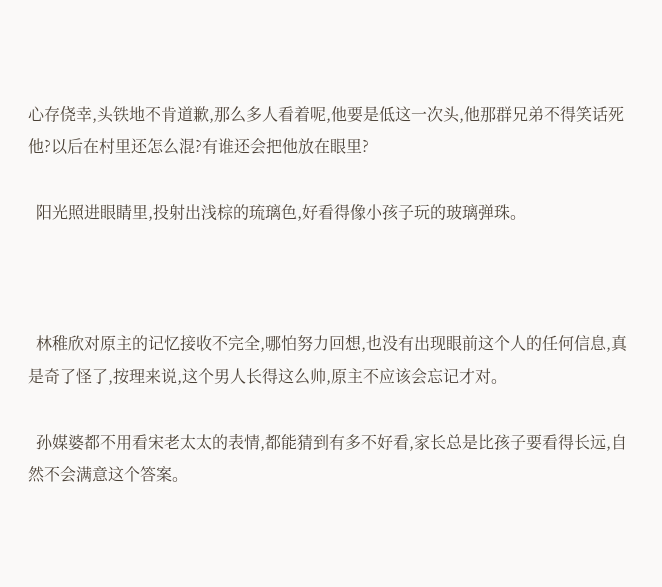心存侥幸,头铁地不肯道歉,那么多人看着呢,他要是低这一次头,他那群兄弟不得笑话死他?以后在村里还怎么混?有谁还会把他放在眼里?

  阳光照进眼睛里,投射出浅棕的琉璃色,好看得像小孩子玩的玻璃弹珠。



  林稚欣对原主的记忆接收不完全,哪怕努力回想,也没有出现眼前这个人的任何信息,真是奇了怪了,按理来说,这个男人长得这么帅,原主不应该会忘记才对。

  孙媒婆都不用看宋老太太的表情,都能猜到有多不好看,家长总是比孩子要看得长远,自然不会满意这个答案。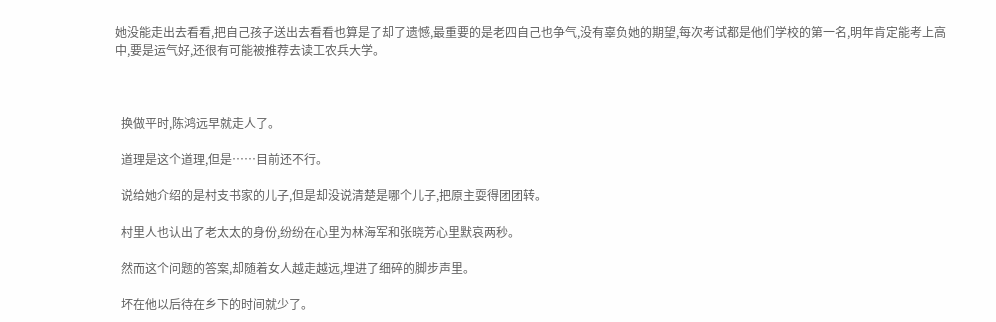她没能走出去看看,把自己孩子送出去看看也算是了却了遗憾,最重要的是老四自己也争气,没有辜负她的期望,每次考试都是他们学校的第一名,明年肯定能考上高中,要是运气好,还很有可能被推荐去读工农兵大学。



  换做平时,陈鸿远早就走人了。

  道理是这个道理,但是……目前还不行。

  说给她介绍的是村支书家的儿子,但是却没说清楚是哪个儿子,把原主耍得团团转。

  村里人也认出了老太太的身份,纷纷在心里为林海军和张晓芳心里默哀两秒。

  然而这个问题的答案,却随着女人越走越远,埋进了细碎的脚步声里。

  坏在他以后待在乡下的时间就少了。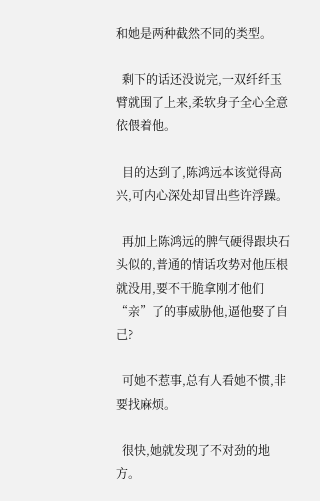和她是两种截然不同的类型。

  剩下的话还没说完,一双纤纤玉臂就围了上来,柔软身子全心全意依偎着他。

  目的达到了,陈鸿远本该觉得高兴,可内心深处却冒出些许浮躁。

  再加上陈鸿远的脾气硬得跟块石头似的,普通的情话攻势对他压根就没用,要不干脆拿刚才他们“亲”了的事威胁他,逼他娶了自己?

  可她不惹事,总有人看她不惯,非要找麻烦。

  很快,她就发现了不对劲的地方。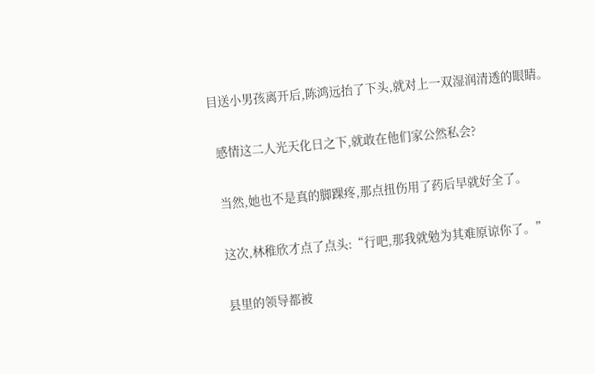目送小男孩离开后,陈鸿远抬了下头,就对上一双湿润清透的眼睛。

  感情这二人光天化日之下,就敢在他们家公然私会?

  当然,她也不是真的脚踝疼,那点扭伤用了药后早就好全了。

  这次,林稚欣才点了点头:“行吧,那我就勉为其难原谅你了。”

  县里的领导都被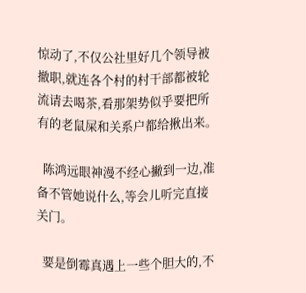惊动了,不仅公社里好几个领导被撤职,就连各个村的村干部都被轮流请去喝茶,看那架势似乎要把所有的老鼠屎和关系户都给揪出来。

  陈鸿远眼神漫不经心撇到一边,准备不管她说什么,等会儿听完直接关门。

  要是倒霉真遇上一些个胆大的,不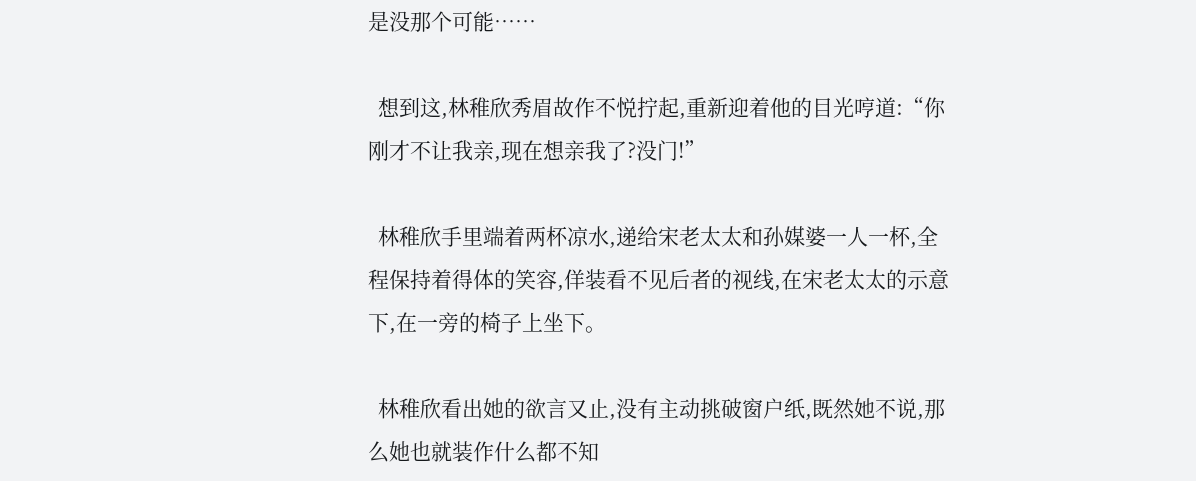是没那个可能……

  想到这,林稚欣秀眉故作不悦拧起,重新迎着他的目光哼道:“你刚才不让我亲,现在想亲我了?没门!”

  林稚欣手里端着两杯凉水,递给宋老太太和孙媒婆一人一杯,全程保持着得体的笑容,佯装看不见后者的视线,在宋老太太的示意下,在一旁的椅子上坐下。

  林稚欣看出她的欲言又止,没有主动挑破窗户纸,既然她不说,那么她也就装作什么都不知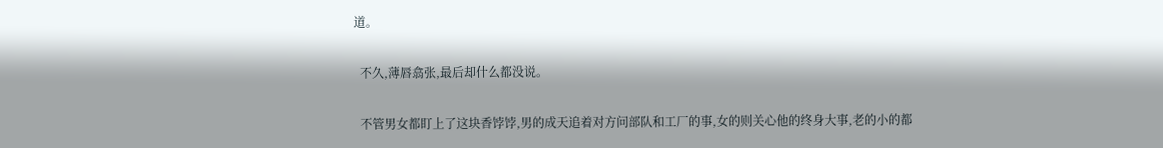道。

  不久,薄唇翕张,最后却什么都没说。

  不管男女都盯上了这块香饽饽,男的成天追着对方问部队和工厂的事,女的则关心他的终身大事,老的小的都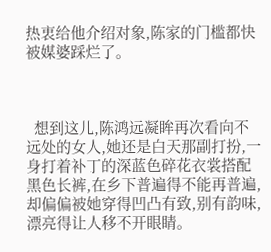热衷给他介绍对象,陈家的门槛都快被媒婆踩烂了。



  想到这儿,陈鸿远凝眸再次看向不远处的女人,她还是白天那副打扮,一身打着补丁的深蓝色碎花衣裳搭配黑色长裤,在乡下普遍得不能再普遍,却偏偏被她穿得凹凸有致,别有韵味,漂亮得让人移不开眼睛。